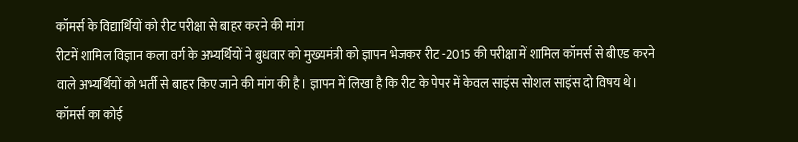कॉमर्स के विद्यार्थियों को रीट परीक्षा से बाहर करने की मांग
रीटमें शामिल विज्ञान कला वर्ग के अभ्यर्थियों ने बुधवार को मुख्यमंत्री को ज्ञापन भेजकर रीट -2015 की परीक्षा में शामिल कॉमर्स से बीएड करने वाले अभ्यर्थियों को भर्ती से बाहर किए जाने की मांग की है। ज्ञापन में लिखा है कि रीट के पेपर में केवल साइंस सोशल साइंस दो विषय थे।
कॉमर्स का कोई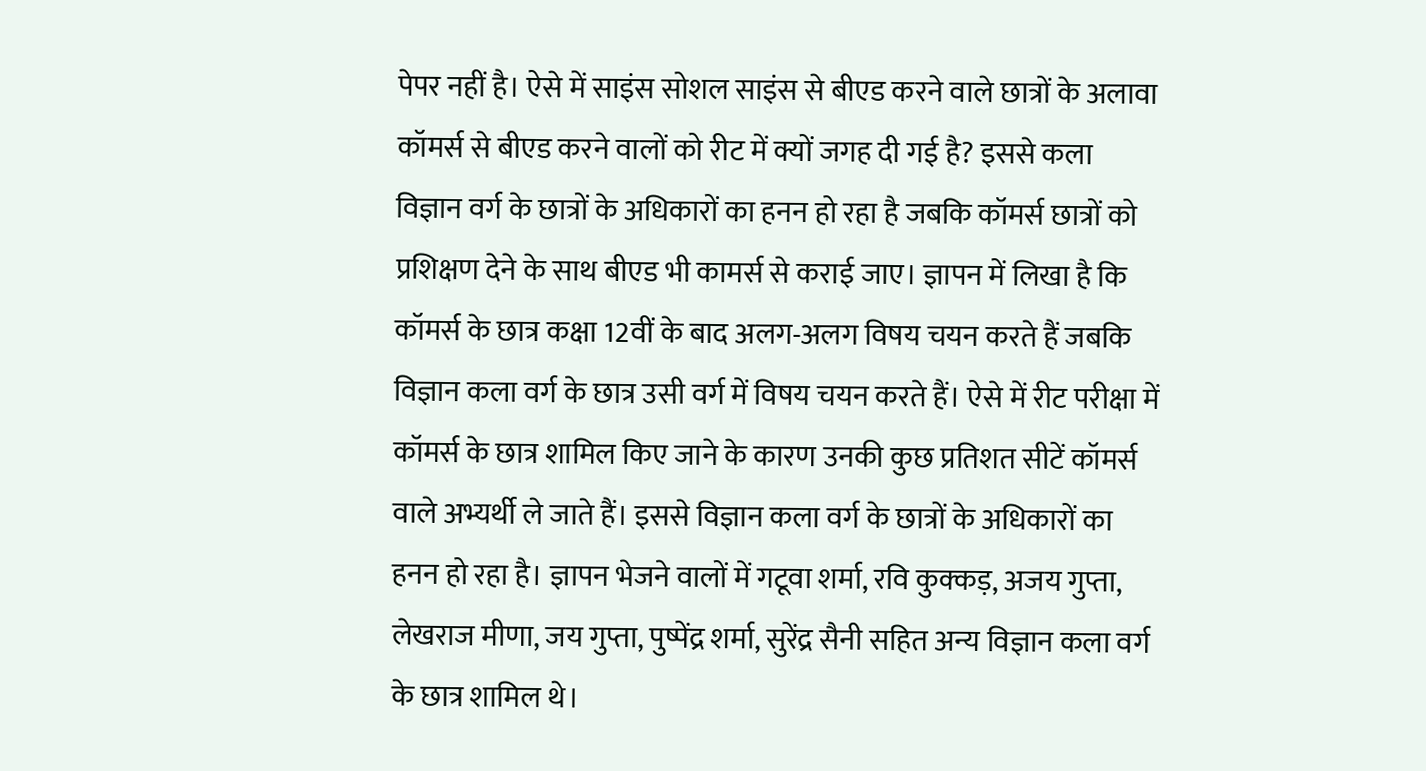पेपर नहीं है। ऐसे में साइंस सोशल साइंस से बीएड करने वाले छात्रों के अलावा कॉमर्स से बीएड करने वालों को रीट में क्यों जगह दी गई है? इससे कला विज्ञान वर्ग के छात्रों के अधिकारों का हनन हो रहा है जबकि कॉमर्स छात्रों को प्रशिक्षण देने के साथ बीएड भी कामर्स से कराई जाए। ज्ञापन में लिखा है कि कॉमर्स के छात्र कक्षा 12वीं के बाद अलग-अलग विषय चयन करते हैं जबकि विज्ञान कला वर्ग के छात्र उसी वर्ग में विषय चयन करते हैं। ऐसे में रीट परीक्षा में कॉमर्स के छात्र शामिल किए जाने के कारण उनकी कुछ प्रतिशत सीटें कॉमर्स वाले अभ्यर्थी ले जाते हैं। इससे विज्ञान कला वर्ग के छात्रों के अधिकारों का हनन हो रहा है। ज्ञापन भेजने वालों में गटूवा शर्मा, रवि कुक्कड़, अजय गुप्ता, लेखराज मीणा, जय गुप्ता, पुष्पेंद्र शर्मा, सुरेंद्र सैनी सहित अन्य विज्ञान कला वर्ग के छात्र शामिल थे।